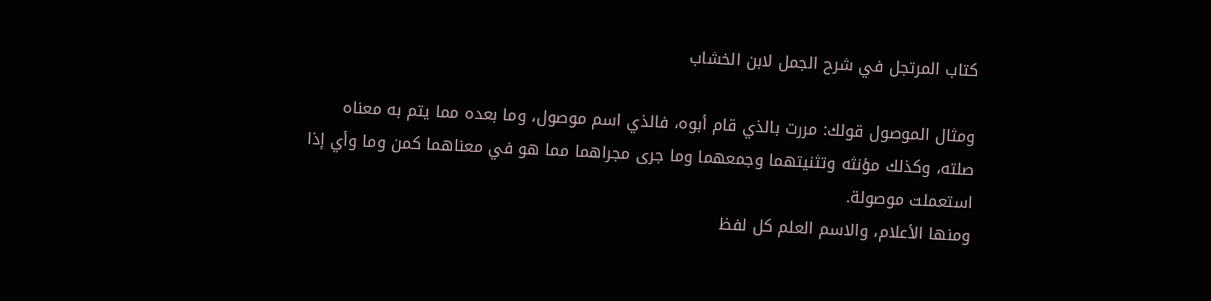كتاب المرتجل في شرح الجمل لابن الخشاب

ومثال الموصول قولك: مررت بالذي قام أبوه، فالذي اسم موصول، وما بعده مما يتم به معناه صلته، وكذلك مؤنثه وتثنيتهما وجمعهما وما جرى مجراهما مما هو في معناهما كمن وما وأي إذا استعملت موصولة.
ومنها الأعلام، والاسم العلم كل لفظ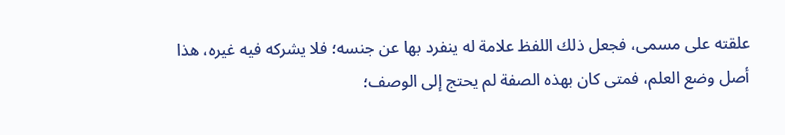علقته على مسمى، فجعل ذلك اللفظ علامة له ينفرد بها عن جنسه؛ فلا يشركه فيه غيره، هذا أصل وضع العلم، فمتى كان بهذه الصفة لم يحتج إلى الوصف؛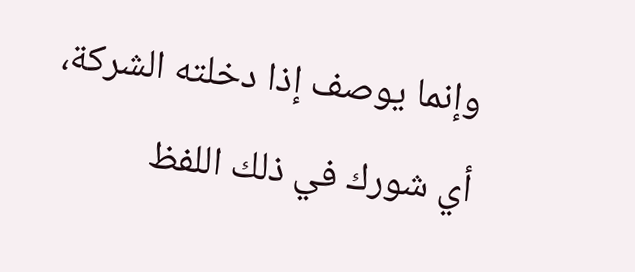وإنما يوصف إذا دخلته الشركة، أي شورك في ذلك اللفظ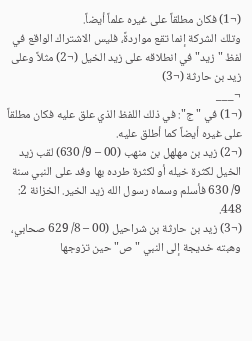(¬1) فكان مطلقاً على غيره علماً أيضاً.
وتلك الشركة إنما تقع مواردةً، فليس الاشتراك الواقع في لفظ "زيد" في انطلاقه على زيد الخيل (¬2) مثلاً وعلى زيد بن حارثة (¬3)
¬___
(¬1) في "ج": في ذلك اللفظ الذي علق عليه فكان مطلقاً على غيره أيضاً كما أطلق عليه.
(¬2) زيد بن مهلهل بن منهب (00 – 9/ 630) لقب زيد الخيل لكثرة خيله أو لكثرة طرده بها وفد على النبي سنة 9/ 630 فأسلم وسماه رسول الله زيد الخير. الخزانة 2: 448.
(¬3) زيد بن حارثة بن شراحيل (00 – 8/ 629 صحابي، وهبته خديجة إلى النبي "ص" حين تزوجها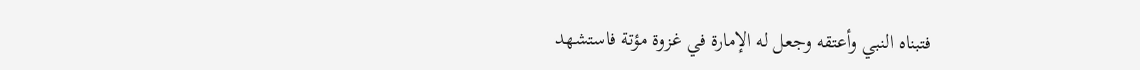فتبناه النبي وأعتقه وجعل له الإمارة في غزوة مؤتة فاستشهد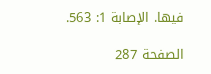فيها. الإصابة 1: 563.

الصفحة 287